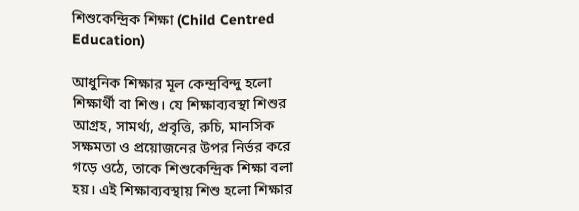শিশুকেন্দ্রিক শিক্ষা (Child Centred Education)

আধুনিক শিক্ষার মূল কেন্দ্রবিন্দু হলো শিক্ষার্থী বা শিশু। যে শিক্ষাব্যবস্থা শিশুর আগ্রহ, সামর্থ্য, প্রবৃত্তি, রুচি, মানসিক সক্ষমতা ও প্রয়োজনের উপর নির্ভর করে গড়ে ওঠে, তাকে শিশুকেন্দ্রিক শিক্ষা বলা হয়। এই শিক্ষাব্যবস্থায় শিশু হলো শিক্ষার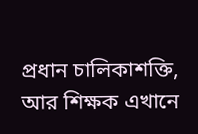প্রধান চালিকাশক্তি, আর শিক্ষক এখানে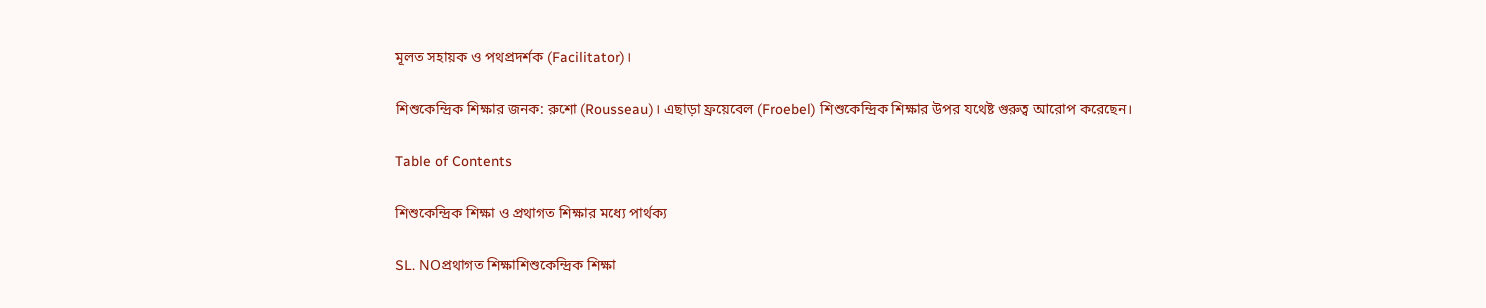মূলত সহায়ক ও পথপ্রদর্শক (Facilitator)।

শিশুকেন্দ্রিক শিক্ষার জনক: রুশো (Rousseau)। এছাড়া ফ্রয়েবেল (Froebel) শিশুকেন্দ্রিক শিক্ষার উপর যথেষ্ট গুরুত্ব আরোপ করেছেন।

Table of Contents

শিশুকেন্দ্রিক শিক্ষা ও প্রথাগত শিক্ষার মধ্যে পার্থক্য

SL. NOপ্রথাগত শিক্ষাশিশুকেন্দ্রিক শিক্ষা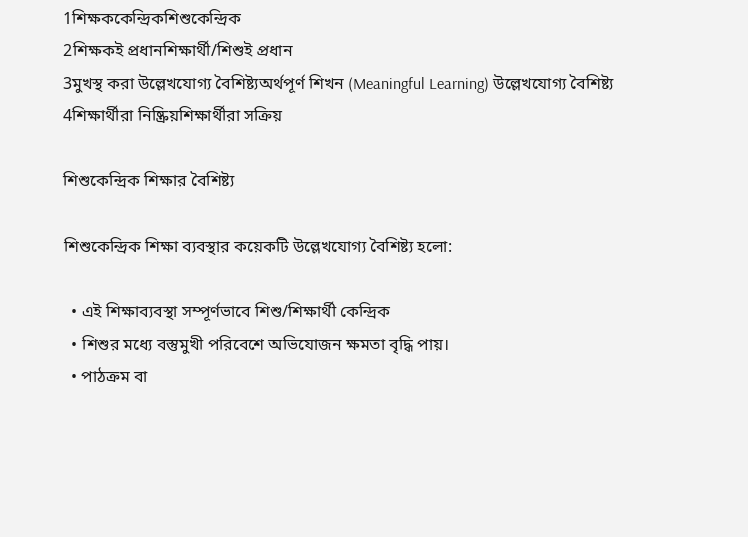1শিক্ষককেন্দ্রিকশিশুকেন্দ্রিক
2শিক্ষকই প্রধানশিক্ষার্থী/শিশুই প্রধান
3মুখস্থ করা উল্লেখযোগ্য বৈশিষ্ট্যঅর্থপূর্ণ শিখন (Meaningful Learning) উল্লেখযোগ্য বৈশিষ্ট্য
4শিক্ষার্থীরা নিষ্ক্রিয়শিক্ষার্থীরা সক্রিয়

শিশুকেন্দ্রিক শিক্ষার বৈশিষ্ট্য

শিশুকেন্দ্রিক শিক্ষা ব্যবস্থার কয়েকটি উল্লেখযোগ্য বৈশিষ্ট্য হলো:

  • এই শিক্ষাব্যবস্থা সম্পূর্ণভাবে শিশু/শিক্ষার্থী কেন্দ্রিক
  • শিশুর মধ্যে বস্তুমুখী পরিবেশে অভিযোজন ক্ষমতা বৃদ্ধি পায়।
  • পাঠক্রম বা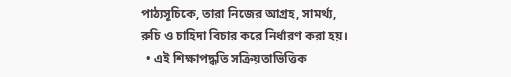পাঠ্যসূচিকে, তারা নিজের আগ্রহ, সামর্থ্য, রুচি ও চাহিদা বিচার করে নির্ধারণ করা হয়।
  • এই শিক্ষাপদ্ধতি সক্রিয়তাভিত্তিক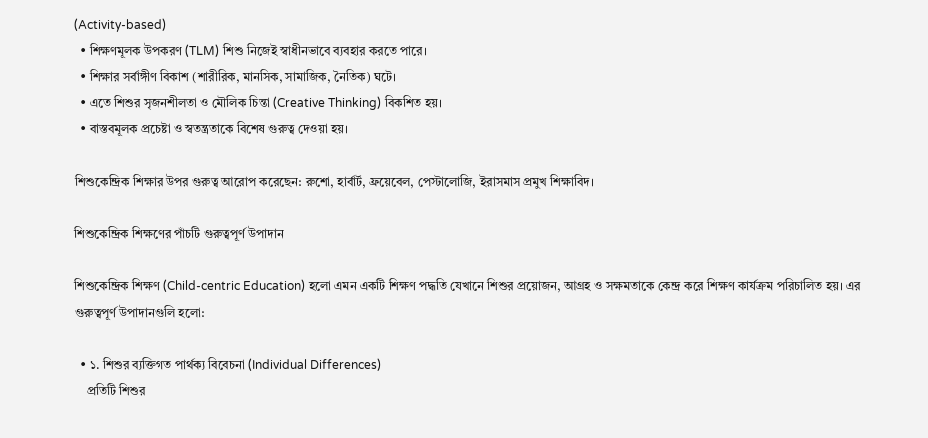(Activity-based)
  • শিক্ষণমূলক উপকরণ (TLM) শিশু নিজেই স্বাধীনভাবে ব্যবহার করতে পারে।
  • শিক্ষার সর্বাঙ্গীণ বিকাশ (শারীরিক, মানসিক, সামাজিক, নৈতিক) ঘটে।
  • এতে শিশুর সৃজনশীলতা ও মৌলিক চিন্তা (Creative Thinking) বিকশিত হয়।
  • বাস্তবমূলক প্রচেষ্টা ও স্বতন্ত্রতাকে বিশেষ গুরুত্ব দেওয়া হয়।

শিশুকেন্দ্রিক শিক্ষার উপর গুরুত্ব আরোপ করেছেন: রুশো, হার্বার্ট, ফ্রয়েবেল, পেস্টালোজি, ইরাসমাস প্রমুখ শিক্ষাবিদ।

শিশুকেন্দ্রিক শিক্ষণের পাঁচটি গুরুত্বপূর্ণ উপাদান

শিশুকেন্দ্রিক শিক্ষণ (Child-centric Education) হলো এমন একটি শিক্ষণ পদ্ধতি যেখানে শিশুর প্রয়োজন, আগ্রহ ও সক্ষমতাকে কেন্দ্র করে শিক্ষণ কার্যক্রম পরিচালিত হয়। এর গুরুত্বপূর্ণ উপাদানগুলি হলো:

  • ১. শিশুর ব্যক্তিগত পার্থক্য বিবেচনা (Individual Differences)
    প্রতিটি শিশুর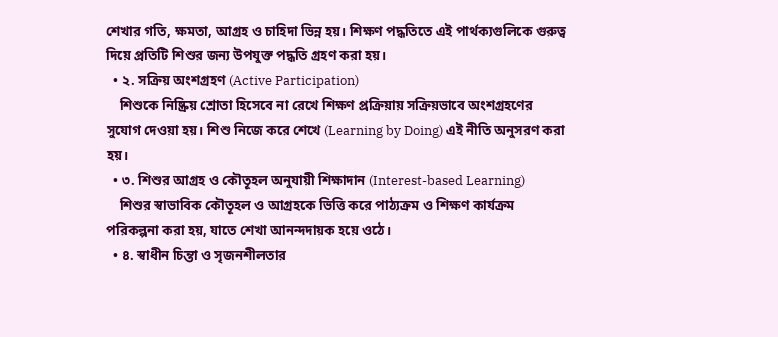শেখার গতি, ক্ষমতা, আগ্রহ ও চাহিদা ভিন্ন হয়। শিক্ষণ পদ্ধতিতে এই পার্থক্যগুলিকে গুরুত্ব দিয়ে প্রতিটি শিশুর জন্য উপযুক্ত পদ্ধতি গ্রহণ করা হয়।
  • ২. সক্রিয় অংশগ্রহণ (Active Participation)
    শিশুকে নিষ্ক্রিয় শ্রোতা হিসেবে না রেখে শিক্ষণ প্রক্রিয়ায় সক্রিয়ভাবে অংশগ্রহণের সুযোগ দেওয়া হয়। শিশু নিজে করে শেখে (Learning by Doing) এই নীতি অনুসরণ করা হয়।
  • ৩. শিশুর আগ্রহ ও কৌতূহল অনুযায়ী শিক্ষাদান (Interest-based Learning)
    শিশুর স্বাভাবিক কৌতূহল ও আগ্রহকে ভিত্তি করে পাঠ্যক্রম ও শিক্ষণ কার্যক্রম পরিকল্পনা করা হয়, যাতে শেখা আনন্দদায়ক হয়ে ওঠে।
  • ৪. স্বাধীন চিন্তা ও সৃজনশীলতার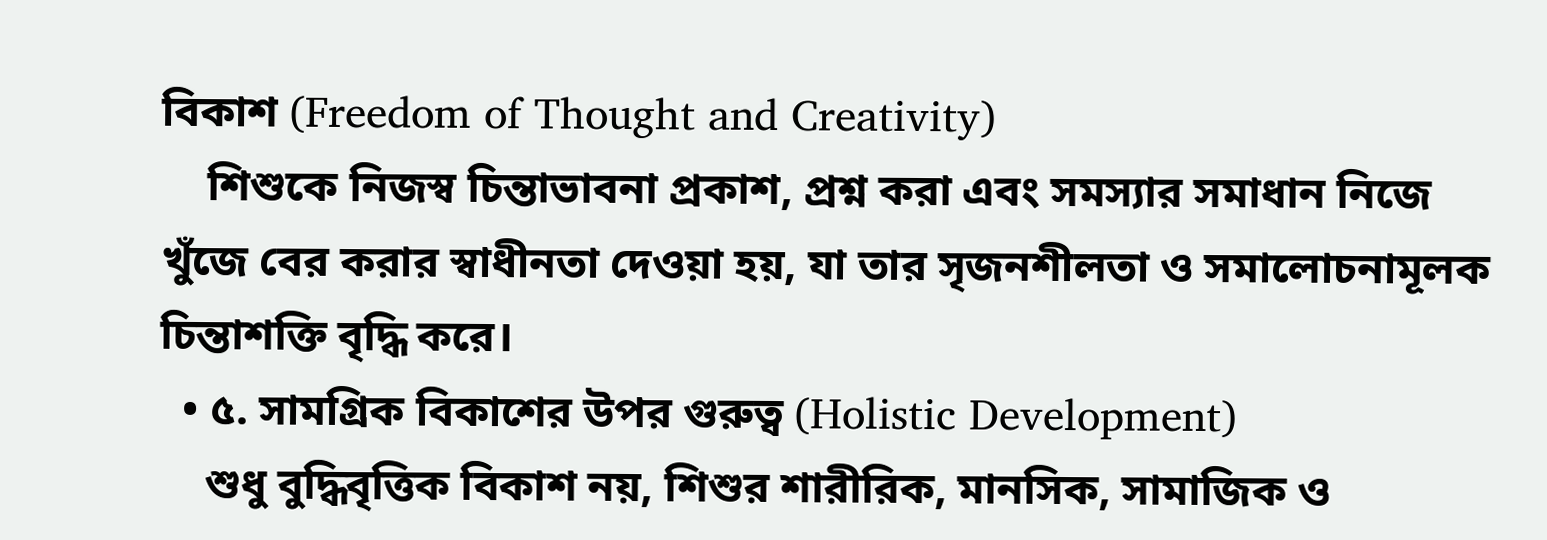বিকাশ (Freedom of Thought and Creativity)
    শিশুকে নিজস্ব চিন্তাভাবনা প্রকাশ, প্রশ্ন করা এবং সমস্যার সমাধান নিজে খুঁজে বের করার স্বাধীনতা দেওয়া হয়, যা তার সৃজনশীলতা ও সমালোচনামূলক চিন্তাশক্তি বৃদ্ধি করে।
  • ৫. সামগ্রিক বিকাশের উপর গুরুত্ব (Holistic Development)
    শুধু বুদ্ধিবৃত্তিক বিকাশ নয়, শিশুর শারীরিক, মানসিক, সামাজিক ও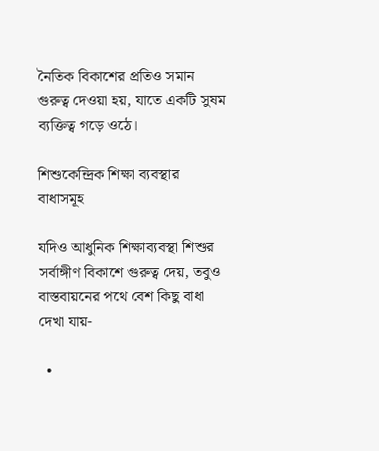নৈতিক বিকাশের প্রতিও সমান গুরুত্ব দেওয়া হয়, যাতে একটি সুষম ব্যক্তিত্ব গড়ে ওঠে।

শিশুকেন্দ্রিক শিক্ষা ব্যবস্থার বাধাসমূহ

যদিও আধুনিক শিক্ষাব্যবস্থা শিশুর সর্বাঙ্গীণ বিকাশে গুরুত্ব দেয়, তবুও বাস্তবায়নের পথে বেশ কিছু বাধা দেখা যায়-

  •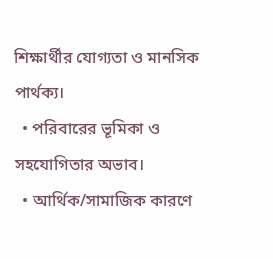শিক্ষার্থীর যোগ্যতা ও মানসিক পার্থক্য।
  • পরিবারের ভূমিকা ও সহযোগিতার অভাব।
  • আর্থিক/সামাজিক কারণে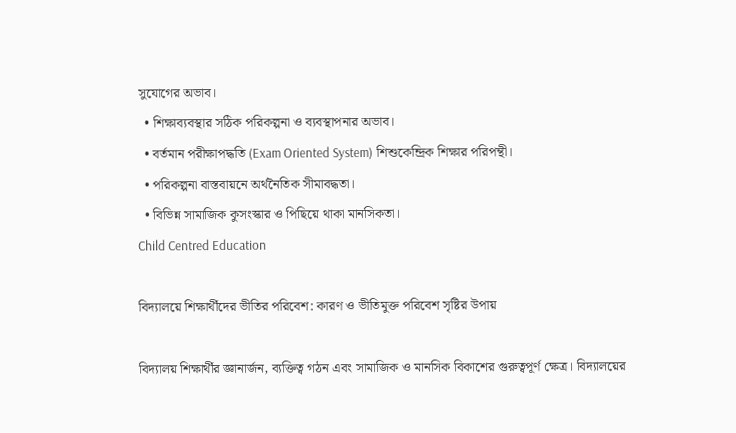সুযোগের অভাব।
  • শিক্ষাব্যবস্থার সঠিক পরিকল্পনা ও ব্যবস্থাপনার অভাব।
  • বর্তমান পরীক্ষাপদ্ধতি (Exam Oriented System) শিশুকেন্দ্রিক শিক্ষার পরিপন্থী।
  • পরিকল্পনা বাস্তবায়নে অর্থনৈতিক সীমাবদ্ধতা।
  • বিভিন্ন সামাজিক কুসংস্কার ও পিছিয়ে থাকা মানসিকতা।
Child Centred Education

বিদ্যালয়ে শিক্ষার্থীদের ভীতির পরিবেশ: কারণ ও ভীতিমুক্ত পরিবেশ সৃষ্টির উপায়

বিদ্যালয় শিক্ষার্থীর জ্ঞানার্জন, ব্যক্তিত্ব গঠন এবং সামাজিক ও মানসিক বিকাশের গুরুত্বপূর্ণ ক্ষেত্র। বিদ্যালয়ের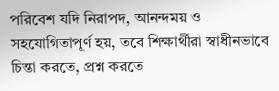পরিবেশ যদি নিরাপদ, আনন্দময় ও সহযোগিতাপূর্ণ হয়, তবে শিক্ষার্থীরা স্বাধীনভাবে চিন্তা করতে, প্রশ্ন করতে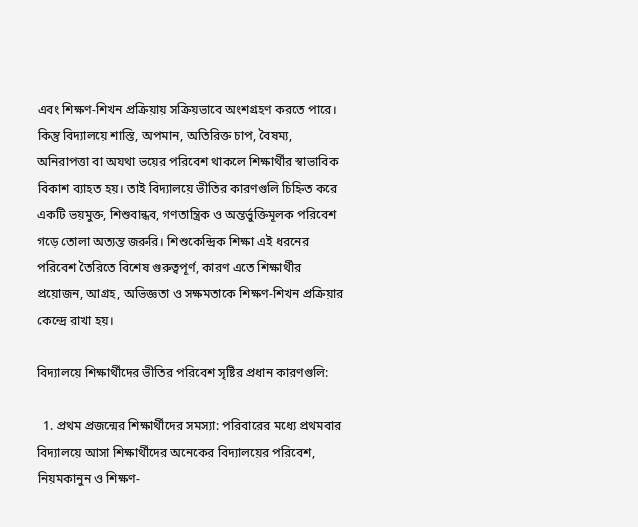এবং শিক্ষণ-শিখন প্রক্রিয়ায় সক্রিয়ভাবে অংশগ্রহণ করতে পারে। কিন্তু বিদ্যালয়ে শাস্তি, অপমান, অতিরিক্ত চাপ, বৈষম্য, অনিরাপত্তা বা অযথা ভয়ের পরিবেশ থাকলে শিক্ষার্থীর স্বাভাবিক বিকাশ ব্যাহত হয়। তাই বিদ্যালয়ে ভীতির কারণগুলি চিহ্নিত করে একটি ভয়মুক্ত, শিশুবান্ধব, গণতান্ত্রিক ও অন্তর্ভুক্তিমূলক পরিবেশ গড়ে তোলা অত্যন্ত জরুরি। শিশুকেন্দ্রিক শিক্ষা এই ধরনের পরিবেশ তৈরিতে বিশেষ গুরুত্বপূর্ণ, কারণ এতে শিক্ষার্থীর প্রয়োজন, আগ্রহ, অভিজ্ঞতা ও সক্ষমতাকে শিক্ষণ-শিখন প্রক্রিয়ার কেন্দ্রে রাখা হয়।

বিদ্যালয়ে শিক্ষার্থীদের ভীতির পরিবেশ সৃষ্টির প্রধান কারণগুলি:

  1. প্রথম প্রজন্মের শিক্ষার্থীদের সমস্যা: পরিবারের মধ্যে প্রথমবার বিদ্যালয়ে আসা শিক্ষার্থীদের অনেকের বিদ্যালয়ের পরিবেশ, নিয়মকানুন ও শিক্ষণ-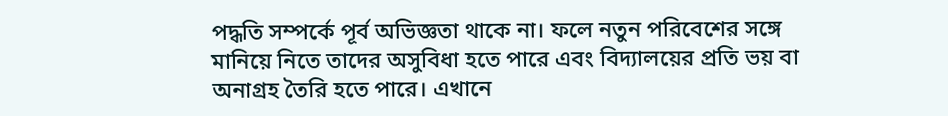পদ্ধতি সম্পর্কে পূর্ব অভিজ্ঞতা থাকে না। ফলে নতুন পরিবেশের সঙ্গে মানিয়ে নিতে তাদের অসুবিধা হতে পারে এবং বিদ্যালয়ের প্রতি ভয় বা অনাগ্রহ তৈরি হতে পারে। এখানে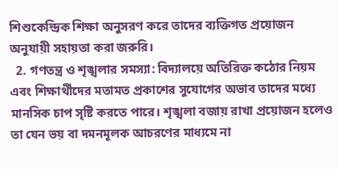শিশুকেন্দ্রিক শিক্ষা অনুসরণ করে তাদের ব্যক্তিগত প্রয়োজন অনুযায়ী সহায়তা করা জরুরি।
  2. গণতন্ত্র ও শৃঙ্খলার সমস্যা: বিদ্যালয়ে অতিরিক্ত কঠোর নিয়ম এবং শিক্ষার্থীদের মতামত প্রকাশের সুযোগের অভাব তাদের মধ্যে মানসিক চাপ সৃষ্টি করতে পারে। শৃঙ্খলা বজায় রাখা প্রয়োজন হলেও তা যেন ভয় বা দমনমূলক আচরণের মাধ্যমে না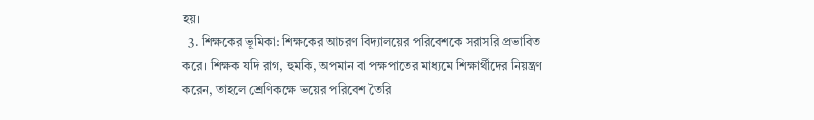হয়।
  3. শিক্ষকের ভূমিকা: শিক্ষকের আচরণ বিদ্যালয়ের পরিবেশকে সরাসরি প্রভাবিত করে। শিক্ষক যদি রাগ, হুমকি, অপমান বা পক্ষপাতের মাধ্যমে শিক্ষার্থীদের নিয়ন্ত্রণ করেন, তাহলে শ্রেণিকক্ষে ভয়ের পরিবেশ তৈরি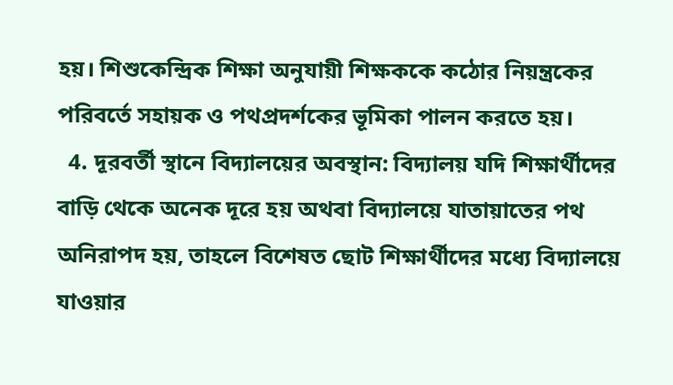হয়। শিশুকেন্দ্রিক শিক্ষা অনুযায়ী শিক্ষককে কঠোর নিয়ন্ত্রকের পরিবর্তে সহায়ক ও পথপ্রদর্শকের ভূমিকা পালন করতে হয়।
  4. দূরবর্তী স্থানে বিদ্যালয়ের অবস্থান: বিদ্যালয় যদি শিক্ষার্থীদের বাড়ি থেকে অনেক দূরে হয় অথবা বিদ্যালয়ে যাতায়াতের পথ অনিরাপদ হয়, তাহলে বিশেষত ছোট শিক্ষার্থীদের মধ্যে বিদ্যালয়ে যাওয়ার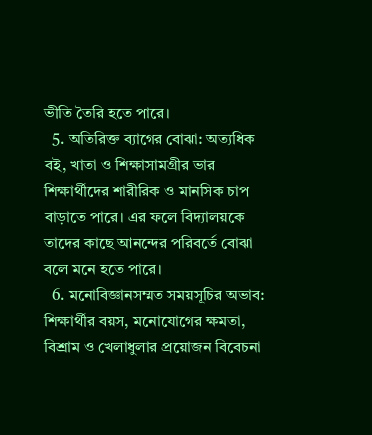ভীতি তৈরি হতে পারে।
  5. অতিরিক্ত ব্যাগের বোঝা: অত্যধিক বই, খাতা ও শিক্ষাসামগ্রীর ভার শিক্ষার্থীদের শারীরিক ও মানসিক চাপ বাড়াতে পারে। এর ফলে বিদ্যালয়কে তাদের কাছে আনন্দের পরিবর্তে বোঝা বলে মনে হতে পারে।
  6. মনোবিজ্ঞানসম্মত সময়সূচির অভাব: শিক্ষার্থীর বয়স, মনোযোগের ক্ষমতা, বিশ্রাম ও খেলাধুলার প্রয়োজন বিবেচনা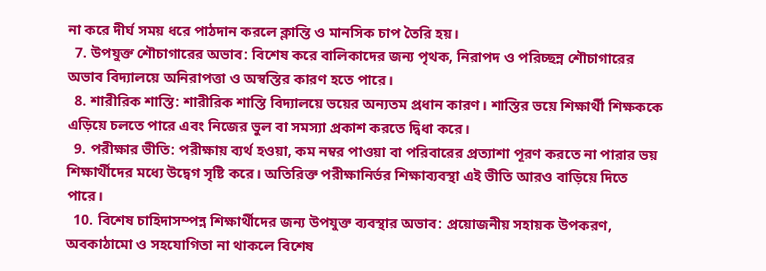না করে দীর্ঘ সময় ধরে পাঠদান করলে ক্লান্তি ও মানসিক চাপ তৈরি হয়।
  7. উপযুক্ত শৌচাগারের অভাব: বিশেষ করে বালিকাদের জন্য পৃথক, নিরাপদ ও পরিচ্ছন্ন শৌচাগারের অভাব বিদ্যালয়ে অনিরাপত্তা ও অস্বস্তির কারণ হতে পারে।
  8. শারীরিক শাস্তি: শারীরিক শাস্তি বিদ্যালয়ে ভয়ের অন্যতম প্রধান কারণ। শাস্তির ভয়ে শিক্ষার্থী শিক্ষককে এড়িয়ে চলতে পারে এবং নিজের ভুল বা সমস্যা প্রকাশ করতে দ্বিধা করে।
  9. পরীক্ষার ভীতি: পরীক্ষায় ব্যর্থ হওয়া, কম নম্বর পাওয়া বা পরিবারের প্রত্যাশা পূরণ করতে না পারার ভয় শিক্ষার্থীদের মধ্যে উদ্বেগ সৃষ্টি করে। অতিরিক্ত পরীক্ষানির্ভর শিক্ষাব্যবস্থা এই ভীতি আরও বাড়িয়ে দিতে পারে।
  10. বিশেষ চাহিদাসম্পন্ন শিক্ষার্থীদের জন্য উপযুক্ত ব্যবস্থার অভাব: প্রয়োজনীয় সহায়ক উপকরণ, অবকাঠামো ও সহযোগিতা না থাকলে বিশেষ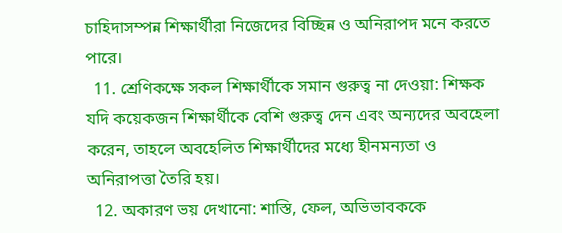চাহিদাসম্পন্ন শিক্ষার্থীরা নিজেদের বিচ্ছিন্ন ও অনিরাপদ মনে করতে পারে।
  11. শ্রেণিকক্ষে সকল শিক্ষার্থীকে সমান গুরুত্ব না দেওয়া: শিক্ষক যদি কয়েকজন শিক্ষার্থীকে বেশি গুরুত্ব দেন এবং অন্যদের অবহেলা করেন, তাহলে অবহেলিত শিক্ষার্থীদের মধ্যে হীনমন্যতা ও অনিরাপত্তা তৈরি হয়।
  12. অকারণ ভয় দেখানো: শাস্তি, ফেল, অভিভাবককে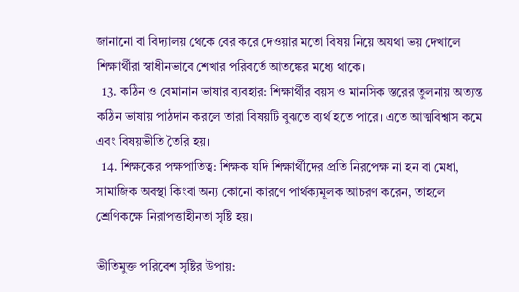জানানো বা বিদ্যালয় থেকে বের করে দেওয়ার মতো বিষয় নিয়ে অযথা ভয় দেখালে শিক্ষার্থীরা স্বাধীনভাবে শেখার পরিবর্তে আতঙ্কের মধ্যে থাকে।
  13. কঠিন ও বেমানান ভাষার ব্যবহার: শিক্ষার্থীর বয়স ও মানসিক স্তরের তুলনায় অত্যন্ত কঠিন ভাষায় পাঠদান করলে তারা বিষয়টি বুঝতে ব্যর্থ হতে পারে। এতে আত্মবিশ্বাস কমে এবং বিষয়ভীতি তৈরি হয়।
  14. শিক্ষকের পক্ষপাতিত্ব: শিক্ষক যদি শিক্ষার্থীদের প্রতি নিরপেক্ষ না হন বা মেধা, সামাজিক অবস্থা কিংবা অন্য কোনো কারণে পার্থক্যমূলক আচরণ করেন, তাহলে শ্রেণিকক্ষে নিরাপত্তাহীনতা সৃষ্টি হয়।

ভীতিমুক্ত পরিবেশ সৃষ্টির উপায়: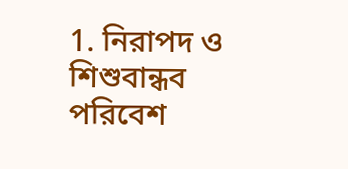1. নিরাপদ ও শিশুবান্ধব পরিবেশ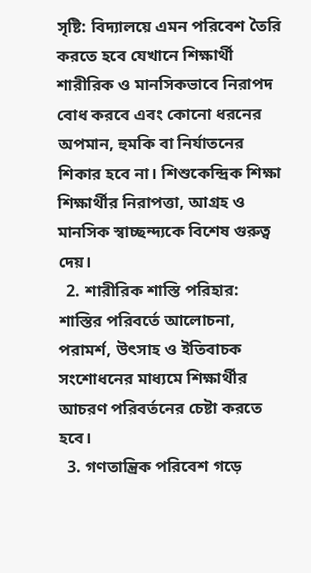সৃষ্টি: বিদ্যালয়ে এমন পরিবেশ তৈরি করতে হবে যেখানে শিক্ষার্থী শারীরিক ও মানসিকভাবে নিরাপদ বোধ করবে এবং কোনো ধরনের অপমান, হুমকি বা নির্যাতনের শিকার হবে না। শিশুকেন্দ্রিক শিক্ষা শিক্ষার্থীর নিরাপত্তা, আগ্রহ ও মানসিক স্বাচ্ছন্দ্যকে বিশেষ গুরুত্ব দেয়।
  2. শারীরিক শাস্তি পরিহার: শাস্তির পরিবর্তে আলোচনা, পরামর্শ, উৎসাহ ও ইতিবাচক সংশোধনের মাধ্যমে শিক্ষার্থীর আচরণ পরিবর্তনের চেষ্টা করতে হবে।
  3. গণতান্ত্রিক পরিবেশ গড়ে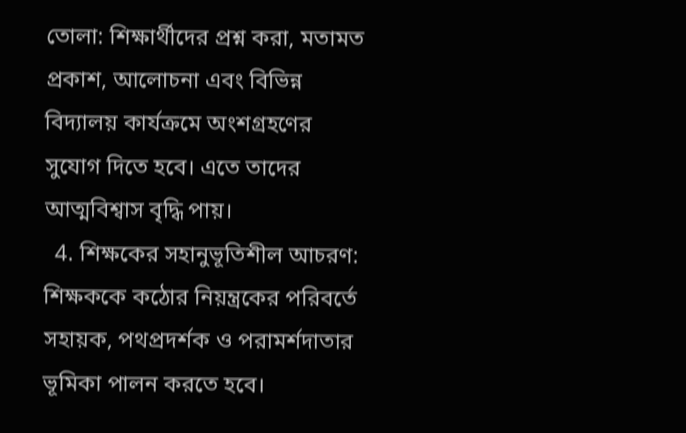তোলা: শিক্ষার্থীদের প্রশ্ন করা, মতামত প্রকাশ, আলোচনা এবং বিভিন্ন বিদ্যালয় কার্যক্রমে অংশগ্রহণের সুযোগ দিতে হবে। এতে তাদের আত্মবিশ্বাস বৃদ্ধি পায়।
  4. শিক্ষকের সহানুভূতিশীল আচরণ: শিক্ষককে কঠোর নিয়ন্ত্রকের পরিবর্তে সহায়ক, পথপ্রদর্শক ও পরামর্শদাতার ভূমিকা পালন করতে হবে।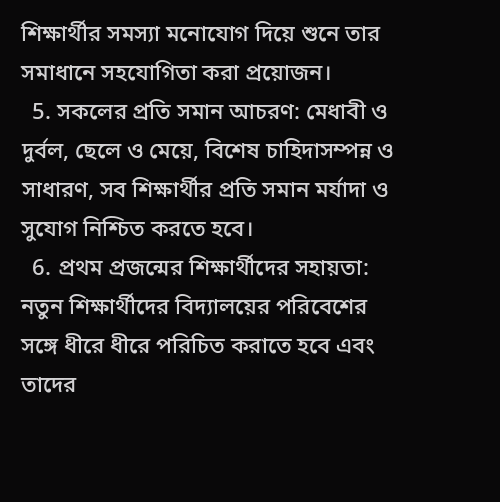শিক্ষার্থীর সমস্যা মনোযোগ দিয়ে শুনে তার সমাধানে সহযোগিতা করা প্রয়োজন।
  5. সকলের প্রতি সমান আচরণ: মেধাবী ও দুর্বল, ছেলে ও মেয়ে, বিশেষ চাহিদাসম্পন্ন ও সাধারণ, সব শিক্ষার্থীর প্রতি সমান মর্যাদা ও সুযোগ নিশ্চিত করতে হবে।
  6. প্রথম প্রজন্মের শিক্ষার্থীদের সহায়তা: নতুন শিক্ষার্থীদের বিদ্যালয়ের পরিবেশের সঙ্গে ধীরে ধীরে পরিচিত করাতে হবে এবং তাদের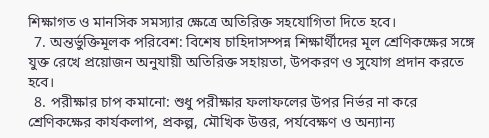শিক্ষাগত ও মানসিক সমস্যার ক্ষেত্রে অতিরিক্ত সহযোগিতা দিতে হবে।
  7. অন্তর্ভুক্তিমূলক পরিবেশ: বিশেষ চাহিদাসম্পন্ন শিক্ষার্থীদের মূল শ্রেণিকক্ষের সঙ্গে যুক্ত রেখে প্রয়োজন অনুযায়ী অতিরিক্ত সহায়তা, উপকরণ ও সুযোগ প্রদান করতে হবে।
  8. পরীক্ষার চাপ কমানো: শুধু পরীক্ষার ফলাফলের উপর নির্ভর না করে শ্রেণিকক্ষের কার্যকলাপ, প্রকল্প, মৌখিক উত্তর, পর্যবেক্ষণ ও অন্যান্য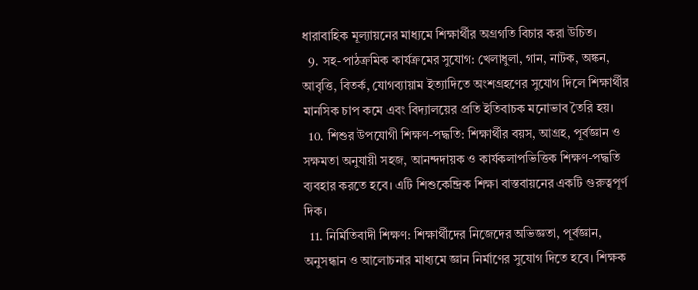ধারাবাহিক মূল্যায়নের মাধ্যমে শিক্ষার্থীর অগ্রগতি বিচার করা উচিত।
  9. সহ-পাঠক্রমিক কার্যক্রমের সুযোগ: খেলাধুলা, গান, নাটক, অঙ্কন, আবৃত্তি, বিতর্ক, যোগব্যায়াম ইত্যাদিতে অংশগ্রহণের সুযোগ দিলে শিক্ষার্থীর মানসিক চাপ কমে এবং বিদ্যালয়ের প্রতি ইতিবাচক মনোভাব তৈরি হয়।
  10. শিশুর উপযোগী শিক্ষণ-পদ্ধতি: শিক্ষার্থীর বয়স, আগ্রহ, পূর্বজ্ঞান ও সক্ষমতা অনুযায়ী সহজ, আনন্দদায়ক ও কার্যকলাপভিত্তিক শিক্ষণ-পদ্ধতি ব্যবহার করতে হবে। এটি শিশুকেন্দ্রিক শিক্ষা বাস্তবায়নের একটি গুরুত্বপূর্ণ দিক।
  11. নির্মিতিবাদী শিক্ষণ: শিক্ষার্থীদের নিজেদের অভিজ্ঞতা, পূর্বজ্ঞান, অনুসন্ধান ও আলোচনার মাধ্যমে জ্ঞান নির্মাণের সুযোগ দিতে হবে। শিক্ষক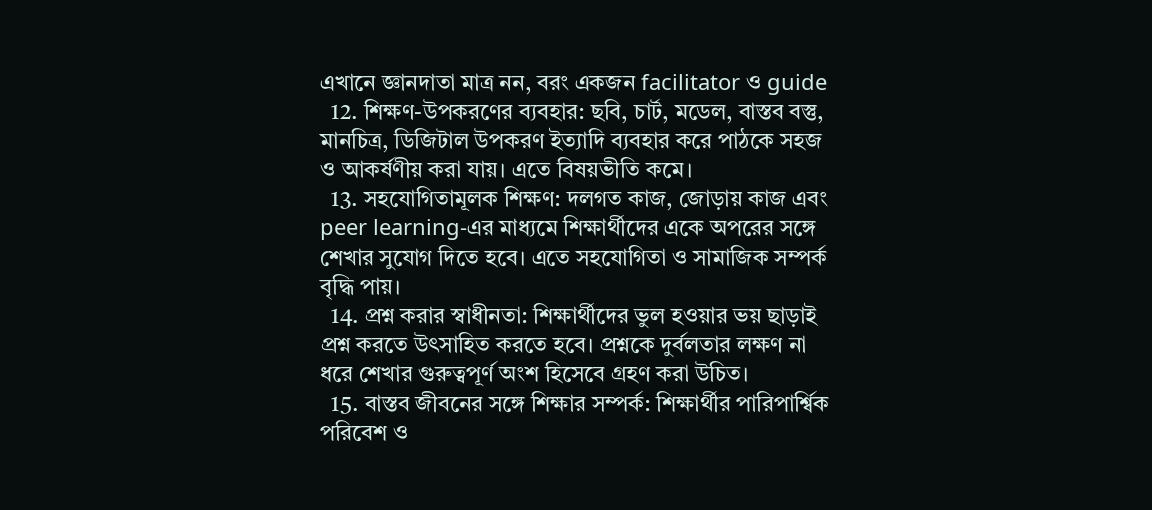এখানে জ্ঞানদাতা মাত্র নন, বরং একজন facilitator ও guide
  12. শিক্ষণ-উপকরণের ব্যবহার: ছবি, চার্ট, মডেল, বাস্তব বস্তু, মানচিত্র, ডিজিটাল উপকরণ ইত্যাদি ব্যবহার করে পাঠকে সহজ ও আকর্ষণীয় করা যায়। এতে বিষয়ভীতি কমে।
  13. সহযোগিতামূলক শিক্ষণ: দলগত কাজ, জোড়ায় কাজ এবং peer learning-এর মাধ্যমে শিক্ষার্থীদের একে অপরের সঙ্গে শেখার সুযোগ দিতে হবে। এতে সহযোগিতা ও সামাজিক সম্পর্ক বৃদ্ধি পায়।
  14. প্রশ্ন করার স্বাধীনতা: শিক্ষার্থীদের ভুল হওয়ার ভয় ছাড়াই প্রশ্ন করতে উৎসাহিত করতে হবে। প্রশ্নকে দুর্বলতার লক্ষণ না ধরে শেখার গুরুত্বপূর্ণ অংশ হিসেবে গ্রহণ করা উচিত।
  15. বাস্তব জীবনের সঙ্গে শিক্ষার সম্পর্ক: শিক্ষার্থীর পারিপার্শ্বিক পরিবেশ ও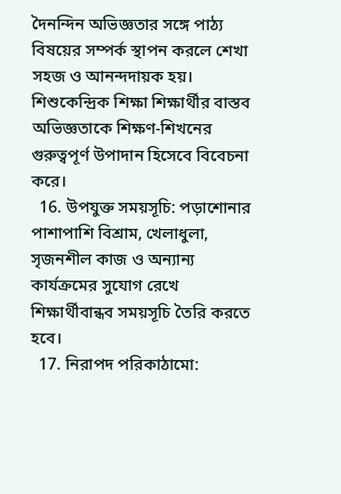দৈনন্দিন অভিজ্ঞতার সঙ্গে পাঠ্য বিষয়ের সম্পর্ক স্থাপন করলে শেখা সহজ ও আনন্দদায়ক হয়। শিশুকেন্দ্রিক শিক্ষা শিক্ষার্থীর বাস্তব অভিজ্ঞতাকে শিক্ষণ-শিখনের গুরুত্বপূর্ণ উপাদান হিসেবে বিবেচনা করে।
  16. উপযুক্ত সময়সূচি: পড়াশোনার পাশাপাশি বিশ্রাম, খেলাধুলা, সৃজনশীল কাজ ও অন্যান্য কার্যক্রমের সুযোগ রেখে শিক্ষার্থীবান্ধব সময়সূচি তৈরি করতে হবে।
  17. নিরাপদ পরিকাঠামো: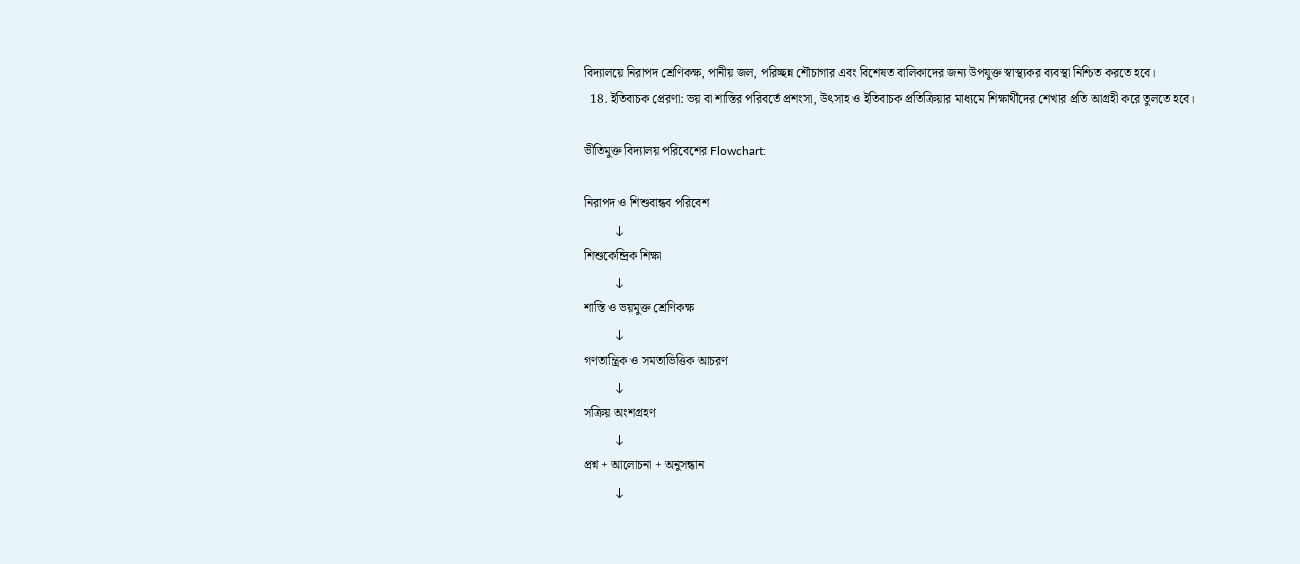বিদ্যালয়ে নিরাপদ শ্রেণিকক্ষ, পানীয় জল, পরিচ্ছন্ন শৌচাগার এবং বিশেষত বালিকাদের জন্য উপযুক্ত স্বাস্থ্যকর ব্যবস্থা নিশ্চিত করতে হবে।
  18. ইতিবাচক প্রেরণা: ভয় বা শাস্তির পরিবর্তে প্রশংসা, উৎসাহ ও ইতিবাচক প্রতিক্রিয়ার মাধ্যমে শিক্ষার্থীদের শেখার প্রতি আগ্রহী করে তুলতে হবে।

ভীতিমুক্ত বিদ্যালয় পরিবেশের Flowchart:

নিরাপদ ও শিশুবান্ধব পরিবেশ
          ↓
শিশুকেন্দ্রিক শিক্ষা
          ↓
শাস্তি ও ভয়মুক্ত শ্রেণিকক্ষ
          ↓
গণতান্ত্রিক ও সমতাভিত্তিক আচরণ
          ↓
সক্রিয় অংশগ্রহণ
          ↓
প্রশ্ন + আলোচনা + অনুসন্ধান
          ↓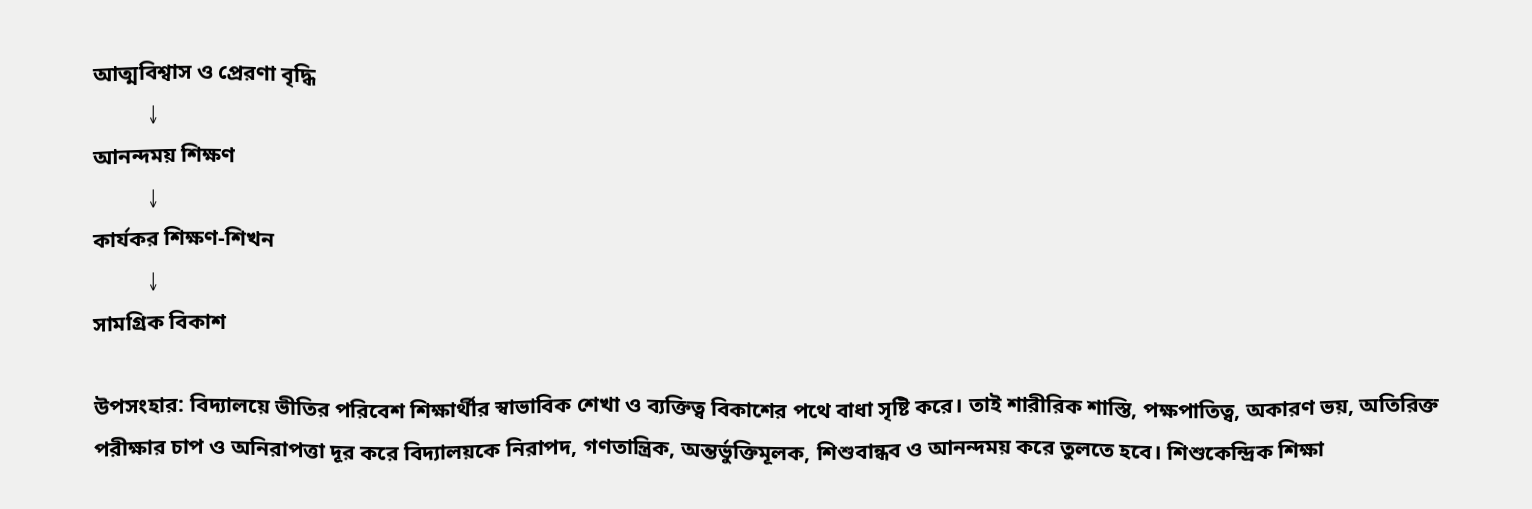আত্মবিশ্বাস ও প্রেরণা বৃদ্ধি
          ↓
আনন্দময় শিক্ষণ
          ↓
কার্যকর শিক্ষণ-শিখন
          ↓
সামগ্রিক বিকাশ

উপসংহার: বিদ্যালয়ে ভীতির পরিবেশ শিক্ষার্থীর স্বাভাবিক শেখা ও ব্যক্তিত্ব বিকাশের পথে বাধা সৃষ্টি করে। তাই শারীরিক শাস্তি, পক্ষপাতিত্ব, অকারণ ভয়, অতিরিক্ত পরীক্ষার চাপ ও অনিরাপত্তা দূর করে বিদ্যালয়কে নিরাপদ, গণতান্ত্রিক, অন্তর্ভুক্তিমূলক, শিশুবান্ধব ও আনন্দময় করে তুলতে হবে। শিশুকেন্দ্রিক শিক্ষা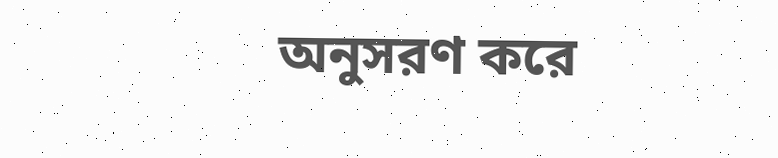অনুসরণ করে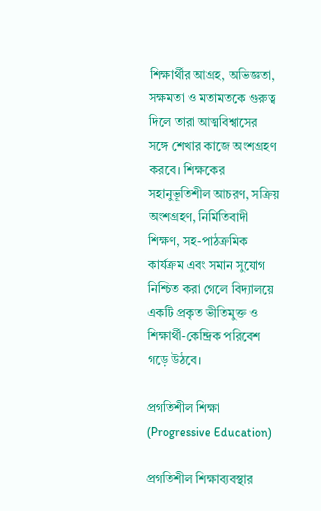শিক্ষার্থীর আগ্রহ, অভিজ্ঞতা, সক্ষমতা ও মতামতকে গুরুত্ব দিলে তারা আত্মবিশ্বাসের সঙ্গে শেখার কাজে অংশগ্রহণ করবে। শিক্ষকের সহানুভূতিশীল আচরণ, সক্রিয় অংশগ্রহণ, নির্মিতিবাদী শিক্ষণ, সহ-পাঠক্রমিক কার্যক্রম এবং সমান সুযোগ নিশ্চিত করা গেলে বিদ্যালয়ে একটি প্রকৃত ভীতিমুক্ত ও শিক্ষার্থী-কেন্দ্রিক পরিবেশ গড়ে উঠবে।

প্রগতিশীল শিক্ষা (Progressive Education)

প্রগতিশীল শিক্ষাব্যবস্থার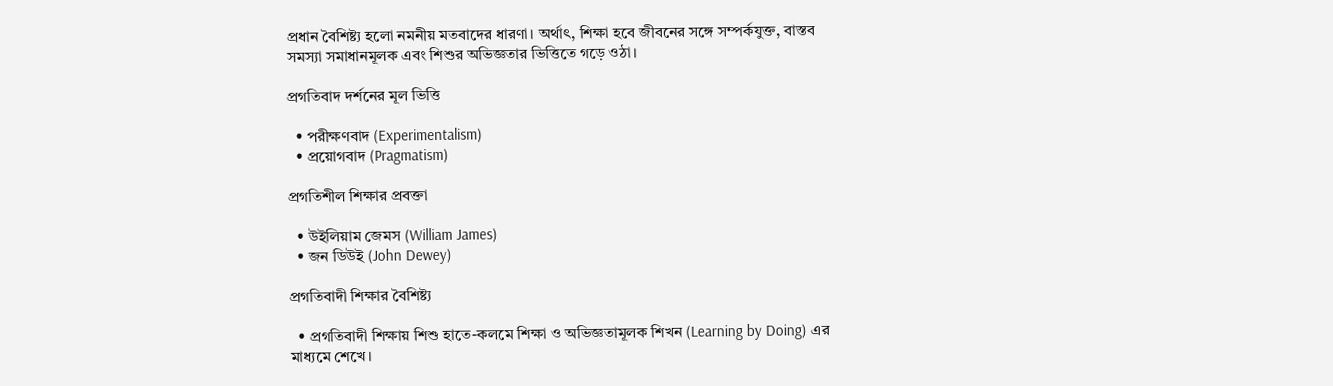প্রধান বৈশিষ্ট্য হলো নমনীয় মতবাদের ধারণা। অর্থাৎ, শিক্ষা হবে জীবনের সঙ্গে সম্পর্কযুক্ত, বাস্তব সমস্যা সমাধানমূলক এবং শিশুর অভিজ্ঞতার ভিত্তিতে গড়ে ওঠা।

প্রগতিবাদ দর্শনের মূল ভিত্তি

  • পরীক্ষণবাদ (Experimentalism)
  • প্রয়োগবাদ (Pragmatism)

প্রগতিশীল শিক্ষার প্রবক্তা

  • উইলিয়াম জেমস (William James)
  • জন ডিউই (John Dewey)

প্রগতিবাদী শিক্ষার বৈশিষ্ট্য

  • প্রগতিবাদী শিক্ষায় শিশু হাতে-কলমে শিক্ষা ও অভিজ্ঞতামূলক শিখন (Learning by Doing) এর মাধ্যমে শেখে।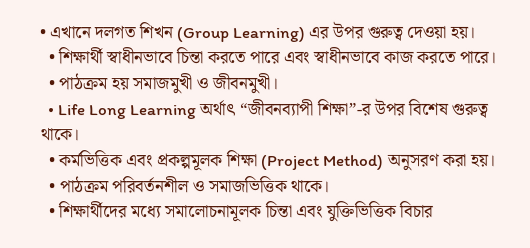• এখানে দলগত শিখন (Group Learning) এর উপর গুরুত্ব দেওয়া হয়।
  • শিক্ষার্থী স্বাধীনভাবে চিন্তা করতে পারে এবং স্বাধীনভাবে কাজ করতে পারে।
  • পাঠক্রম হয় সমাজমুখী ও জীবনমুখী।
  • Life Long Learning অর্থাৎ “জীবনব্যাপী শিক্ষা”-র উপর বিশেষ গুরুত্ব থাকে।
  • কর্মভিত্তিক এবং প্রকল্পমূলক শিক্ষা (Project Method) অনুসরণ করা হয়।
  • পাঠক্রম পরিবর্তনশীল ও সমাজভিত্তিক থাকে।
  • শিক্ষার্থীদের মধ্যে সমালোচনামূলক চিন্তা এবং যুক্তিভিত্তিক বিচার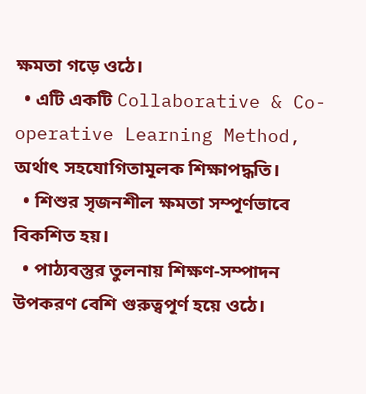ক্ষমতা গড়ে ওঠে।
  • এটি একটি Collaborative & Co-operative Learning Method, অর্থাৎ সহযোগিতামূলক শিক্ষাপদ্ধতি।
  • শিশুর সৃজনশীল ক্ষমতা সম্পূর্ণভাবে বিকশিত হয়।
  • পাঠ্যবস্তুর তুলনায় শিক্ষণ-সম্পাদন উপকরণ বেশি গুরুত্বপূর্ণ হয়ে ওঠে।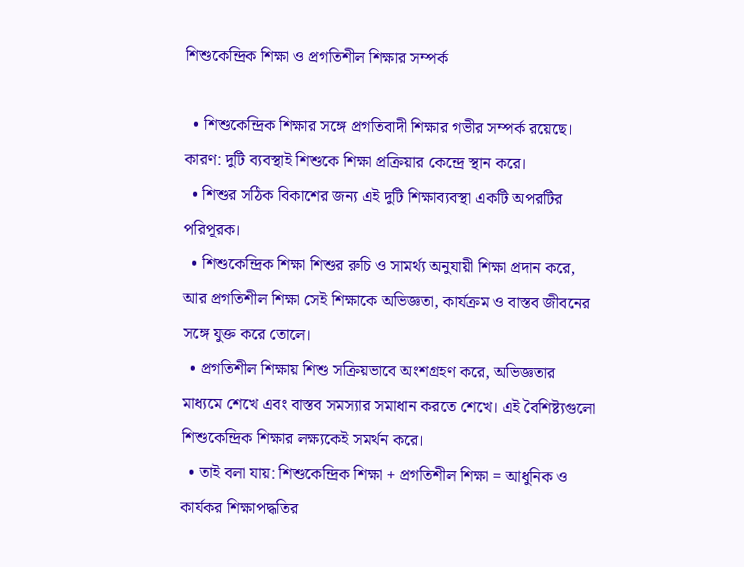শিশুকেন্দ্রিক শিক্ষা ও প্রগতিশীল শিক্ষার সম্পর্ক

  • শিশুকেন্দ্রিক শিক্ষার সঙ্গে প্রগতিবাদী শিক্ষার গভীর সম্পর্ক রয়েছে। কারণ: দুটি ব্যবস্থাই শিশুকে শিক্ষা প্রক্রিয়ার কেন্দ্রে স্থান করে।
  • শিশুর সঠিক বিকাশের জন্য এই দুটি শিক্ষাব্যবস্থা একটি অপরটির পরিপূরক।
  • শিশুকেন্দ্রিক শিক্ষা শিশুর রুচি ও সামর্থ্য অনুযায়ী শিক্ষা প্রদান করে, আর প্রগতিশীল শিক্ষা সেই শিক্ষাকে অভিজ্ঞতা, কার্যক্রম ও বাস্তব জীবনের সঙ্গে যুক্ত করে তোলে।
  • প্রগতিশীল শিক্ষায় শিশু সক্রিয়ভাবে অংশগ্রহণ করে, অভিজ্ঞতার মাধ্যমে শেখে এবং বাস্তব সমস্যার সমাধান করতে শেখে। এই বৈশিষ্ট্যগুলো শিশুকেন্দ্রিক শিক্ষার লক্ষ্যকেই সমর্থন করে।
  • তাই বলা যায়: শিশুকেন্দ্রিক শিক্ষা + প্রগতিশীল শিক্ষা = আধুনিক ও কার্যকর শিক্ষাপদ্ধতির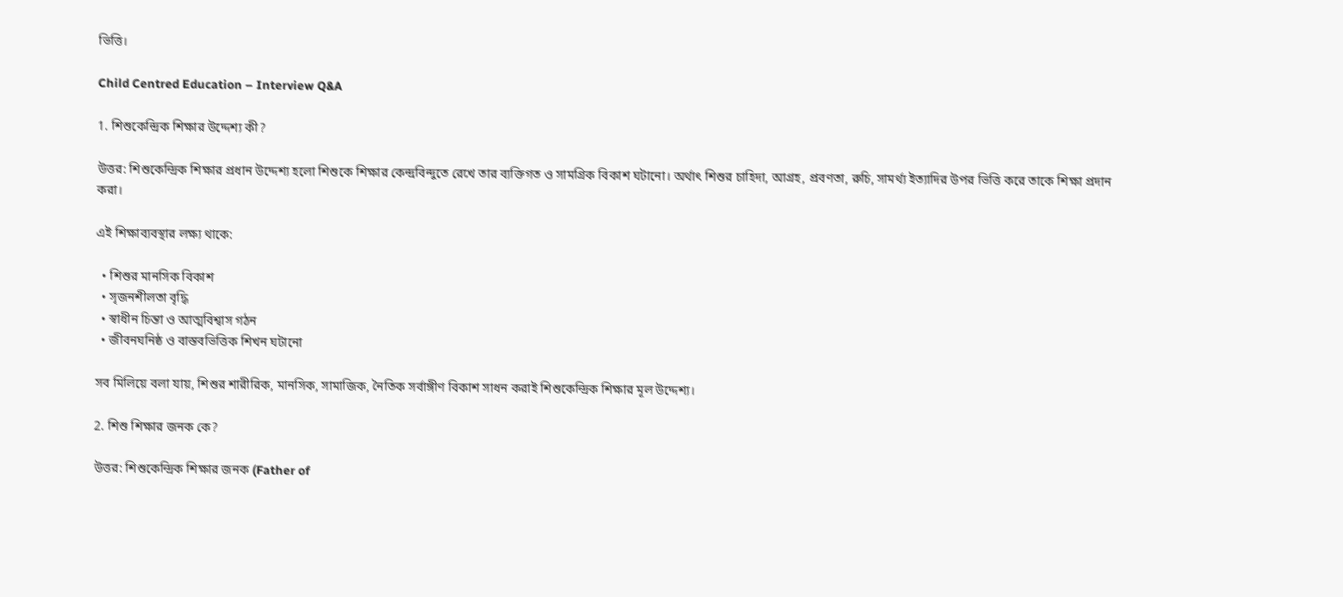ভিত্তি।

Child Centred Education – Interview Q&A

1. শিশুকেন্দ্রিক শিক্ষার উদ্দেশ্য কী?

উত্তর: শিশুকেন্দ্রিক শিক্ষার প্রধান উদ্দেশ্য হলো শিশুকে শিক্ষার কেন্দ্রবিন্দুতে রেখে তার ব্যক্তিগত ও সামগ্রিক বিকাশ ঘটানো। অর্থাৎ শিশুর চাহিদা, আগ্রহ, প্রবণতা, রুচি, সামর্থ্য ইত্যাদির উপর ভিত্তি করে তাকে শিক্ষা প্রদান করা।

এই শিক্ষাব্যবস্থার লক্ষ্য থাকে:

  • শিশুর মানসিক বিকাশ
  • সৃজনশীলতা বৃদ্ধি
  • স্বাধীন চিন্তা ও আত্মবিশ্বাস গঠন
  • জীবনঘনিষ্ঠ ও বাস্তবভিত্তিক শিখন ঘটানো

সব মিলিয়ে বলা যায়, শিশুর শারীরিক, মানসিক, সামাজিক, নৈতিক সর্বাঙ্গীণ বিকাশ সাধন করাই শিশুকেন্দ্রিক শিক্ষার মূল উদ্দেশ্য।

2. শিশু শিক্ষার জনক কে?

উত্তর: শিশুকেন্দ্রিক শিক্ষার জনক (Father of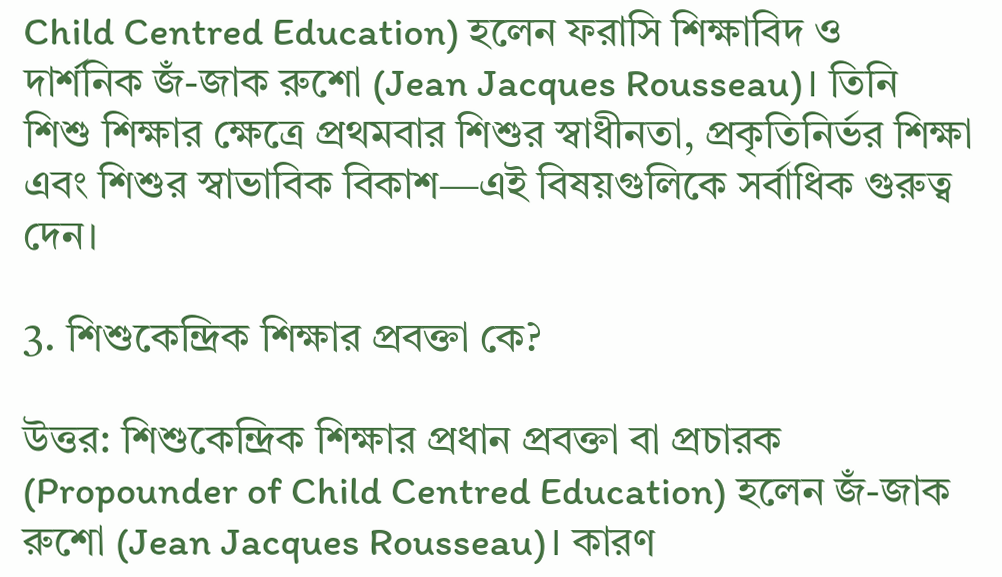Child Centred Education) হলেন ফরাসি শিক্ষাবিদ ও দার্শনিক জঁ-জাক রুশো (Jean Jacques Rousseau)। তিনি শিশু শিক্ষার ক্ষেত্রে প্রথমবার শিশুর স্বাধীনতা, প্রকৃতিনির্ভর শিক্ষা এবং শিশুর স্বাভাবিক বিকাশ—এই বিষয়গুলিকে সর্বাধিক গুরুত্ব দেন।

3. শিশুকেন্দ্রিক শিক্ষার প্রবক্তা কে?

উত্তর: শিশুকেন্দ্রিক শিক্ষার প্রধান প্রবক্তা বা প্রচারক (Propounder of Child Centred Education) হলেন জঁ-জাক রুশো (Jean Jacques Rousseau)। কারণ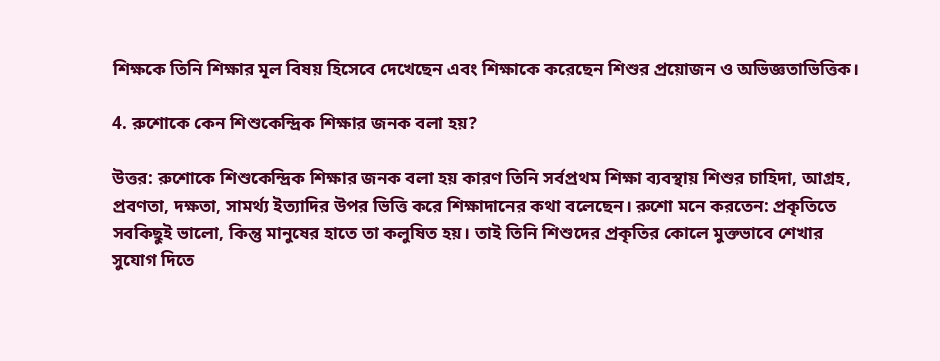শিক্ষকে তিনি শিক্ষার মূল বিষয় হিসেবে দেখেছেন এবং শিক্ষাকে করেছেন শিশুর প্রয়োজন ও অভিজ্ঞতাভিত্তিক।

4. রুশোকে কেন শিশুকেন্দ্রিক শিক্ষার জনক বলা হয়?

উত্তর: রুশোকে শিশুকেন্দ্রিক শিক্ষার জনক বলা হয় কারণ তিনি সর্বপ্রথম শিক্ষা ব্যবস্থায় শিশুর চাহিদা, আগ্রহ, প্রবণতা, দক্ষতা, সামর্থ্য ইত্যাদির উপর ভিত্তি করে শিক্ষাদানের কথা বলেছেন। রুশো মনে করতেন: প্রকৃতিতে সবকিছুই ভালো, কিন্তু মানুষের হাতে তা কলুষিত হয়। তাই তিনি শিশুদের প্রকৃতির কোলে মুক্তভাবে শেখার সুযোগ দিতে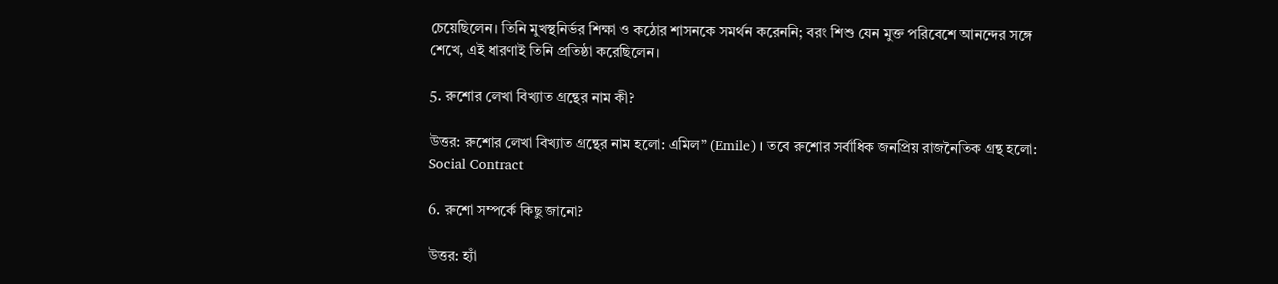চেয়েছিলেন। তিনি মুখস্থনির্ভর শিক্ষা ও কঠোর শাসনকে সমর্থন করেননি; বরং শিশু যেন মুক্ত পরিবেশে আনন্দের সঙ্গে শেখে, এই ধারণাই তিনি প্রতিষ্ঠা করেছিলেন।

5. রুশোর লেখা বিখ্যাত গ্রন্থের নাম কী?

উত্তর: রুশোর লেখা বিখ্যাত গ্রন্থের নাম হলো: এমিল” (Emile)। তবে রুশোর সর্বাধিক জনপ্রিয় রাজনৈতিক গ্রন্থ হলো: Social Contract

6. রুশো সম্পর্কে কিছু জানো?

উত্তর: হ্যাঁ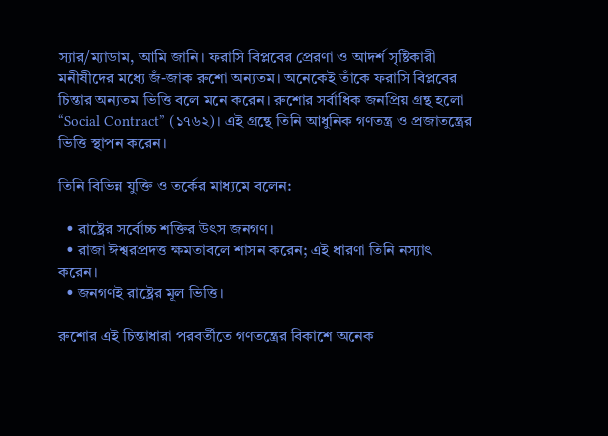স্যার/ম্যাডাম, আমি জানি। ফরাসি বিপ্লবের প্রেরণা ও আদর্শ সৃষ্টিকারী মনীষীদের মধ্যে জঁ-জাক রুশো অন্যতম। অনেকেই তাঁকে ফরাসি বিপ্লবের চিন্তার অন্যতম ভিত্তি বলে মনে করেন। রুশোর সর্বাধিক জনপ্রিয় গ্রন্থ হলো “Social Contract” (১৭৬২)। এই গ্রন্থে তিনি আধুনিক গণতন্ত্র ও প্রজাতন্ত্রের ভিত্তি স্থাপন করেন।

তিনি বিভিন্ন যুক্তি ও তর্কের মাধ্যমে বলেন:

  • রাষ্ট্রের সর্বোচ্চ শক্তির উৎস জনগণ।
  • রাজা ঈশ্বরপ্রদত্ত ক্ষমতাবলে শাসন করেন; এই ধারণা তিনি নস্যাৎ করেন।
  • জনগণই রাষ্ট্রের মূল ভিত্তি।

রুশোর এই চিন্তাধারা পরবর্তীতে গণতন্ত্রের বিকাশে অনেক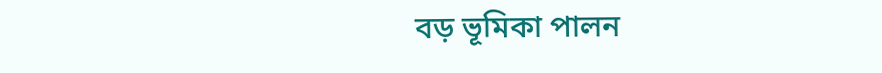বড় ভূমিকা পালন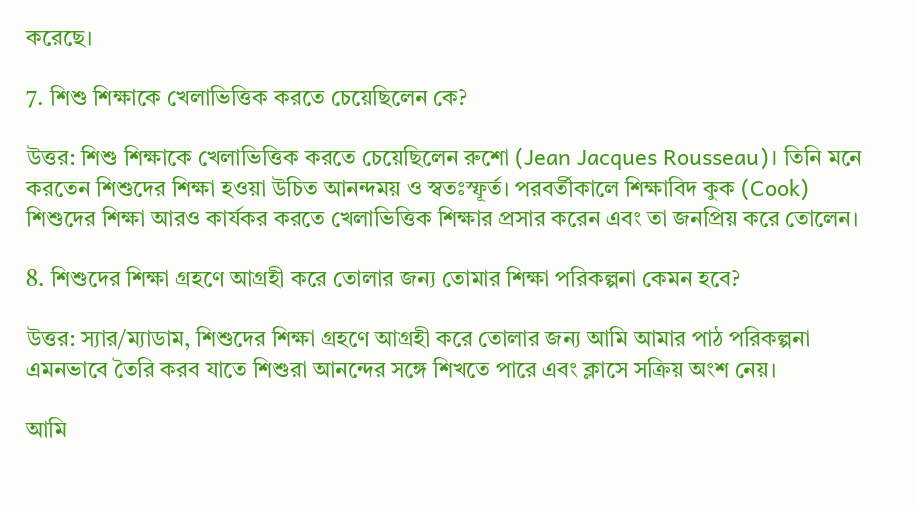করেছে।

7. শিশু শিক্ষাকে খেলাভিত্তিক করতে চেয়েছিলেন কে?

উত্তর: শিশু শিক্ষাকে খেলাভিত্তিক করতে চেয়েছিলেন রুশো (Jean Jacques Rousseau)। তিনি মনে করতেন শিশুদের শিক্ষা হওয়া উচিত আনন্দময় ও স্বতঃস্ফূর্ত। পরবর্তীকালে শিক্ষাবিদ কুক (Cook) শিশুদের শিক্ষা আরও কার্যকর করতে খেলাভিত্তিক শিক্ষার প্রসার করেন এবং তা জনপ্রিয় করে তোলেন।

8. শিশুদের শিক্ষা গ্রহণে আগ্রহী করে তোলার জন্য তোমার শিক্ষা পরিকল্পনা কেমন হবে?

উত্তর: স্যার/ম্যাডাম, শিশুদের শিক্ষা গ্রহণে আগ্রহী করে তোলার জন্য আমি আমার পাঠ পরিকল্পনা এমনভাবে তৈরি করব যাতে শিশুরা আনন্দের সঙ্গে শিখতে পারে এবং ক্লাসে সক্রিয় অংশ নেয়।

আমি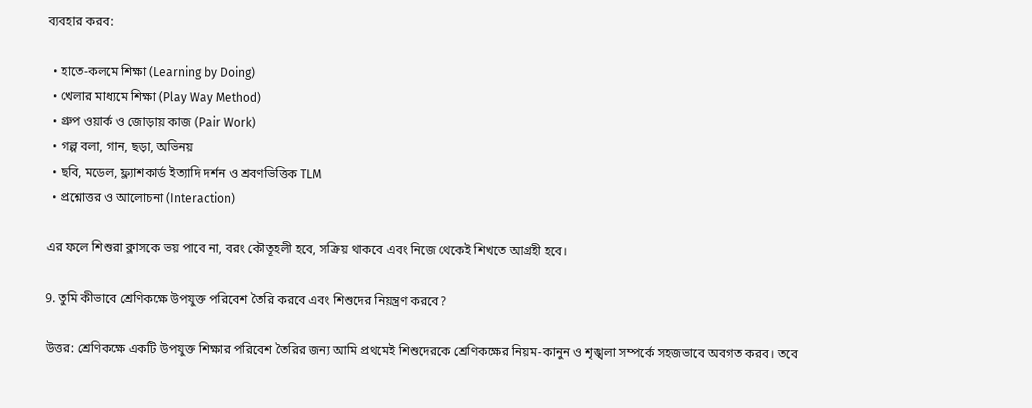ব্যবহার করব:

  • হাতে-কলমে শিক্ষা (Learning by Doing)
  • খেলার মাধ্যমে শিক্ষা (Play Way Method)
  • গ্রুপ ওয়ার্ক ও জোড়ায় কাজ (Pair Work)
  • গল্প বলা, গান, ছড়া, অভিনয়
  • ছবি, মডেল, ফ্ল্যাশকার্ড ইত্যাদি দর্শন ও শ্রবণভিত্তিক TLM
  • প্রশ্নোত্তর ও আলোচনা (Interaction)

এর ফলে শিশুরা ক্লাসকে ভয় পাবে না, বরং কৌতূহলী হবে, সক্রিয় থাকবে এবং নিজে থেকেই শিখতে আগ্রহী হবে।

9. তুমি কীভাবে শ্রেণিকক্ষে উপযুক্ত পরিবেশ তৈরি করবে এবং শিশুদের নিয়ন্ত্রণ করবে?

উত্তর: শ্রেণিকক্ষে একটি উপযুক্ত শিক্ষার পরিবেশ তৈরির জন্য আমি প্রথমেই শিশুদেরকে শ্রেণিকক্ষের নিয়ম-কানুন ও শৃঙ্খলা সম্পর্কে সহজভাবে অবগত করব। তবে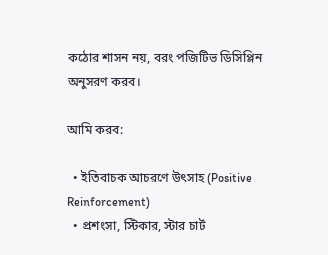কঠোর শাসন নয়, বরং পজিটিভ ডিসিপ্লিন অনুসরণ করব।

আমি করব:

  • ইতিবাচক আচরণে উৎসাহ (Positive Reinforcement)
  • প্রশংসা, স্টিকার, স্টার চার্ট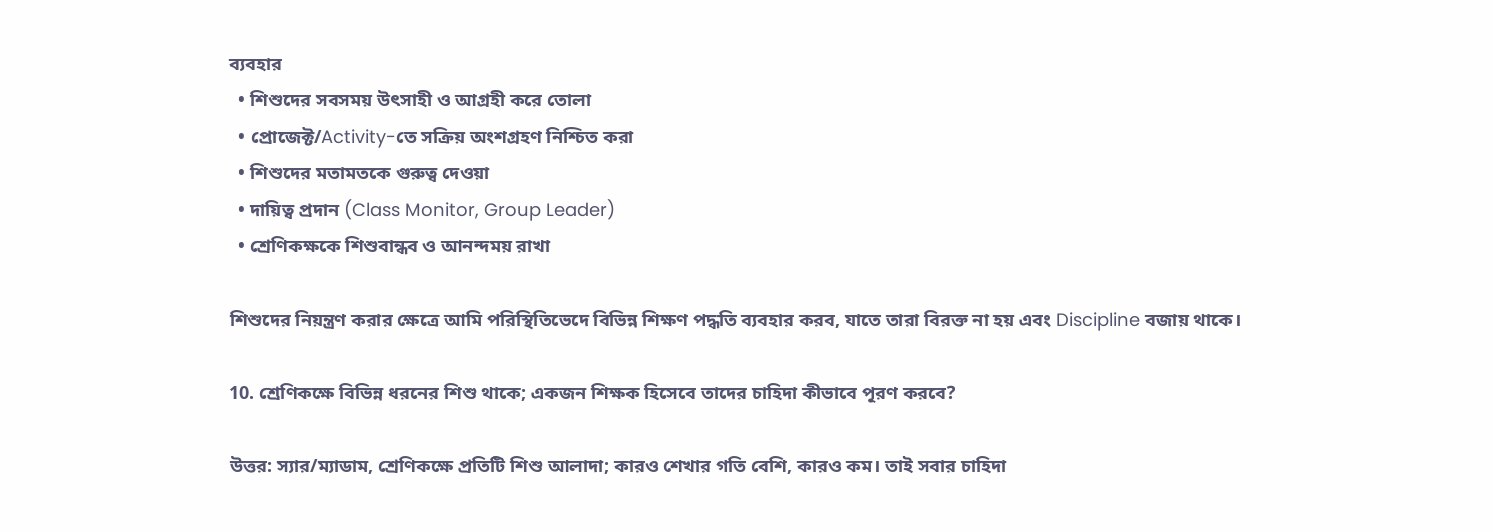ব্যবহার
  • শিশুদের সবসময় উৎসাহী ও আগ্রহী করে তোলা
  • প্রোজেক্ট/Activity-তে সক্রিয় অংশগ্রহণ নিশ্চিত করা
  • শিশুদের মতামতকে গুরুত্ব দেওয়া
  • দায়িত্ব প্রদান (Class Monitor, Group Leader)
  • শ্রেণিকক্ষকে শিশুবান্ধব ও আনন্দময় রাখা

শিশুদের নিয়ন্ত্রণ করার ক্ষেত্রে আমি পরিস্থিতিভেদে বিভিন্ন শিক্ষণ পদ্ধতি ব্যবহার করব, যাতে তারা বিরক্ত না হয় এবং Discipline বজায় থাকে।

10. শ্রেণিকক্ষে বিভিন্ন ধরনের শিশু থাকে; একজন শিক্ষক হিসেবে তাদের চাহিদা কীভাবে পূরণ করবে?

উত্তর: স্যার/ম্যাডাম, শ্রেণিকক্ষে প্রতিটি শিশু আলাদা; কারও শেখার গতি বেশি, কারও কম। তাই সবার চাহিদা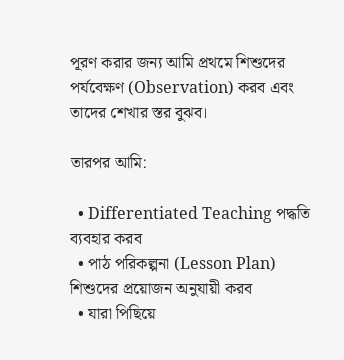পূরণ করার জন্য আমি প্রথমে শিশুদের পর্যবেক্ষণ (Observation) করব এবং তাদের শেখার স্তর বুঝব।

তারপর আমি:

  • Differentiated Teaching পদ্ধতি ব্যবহার করব
  • পাঠ পরিকল্পনা (Lesson Plan) শিশুদের প্রয়োজন অনুযায়ী করব
  • যারা পিছিয়ে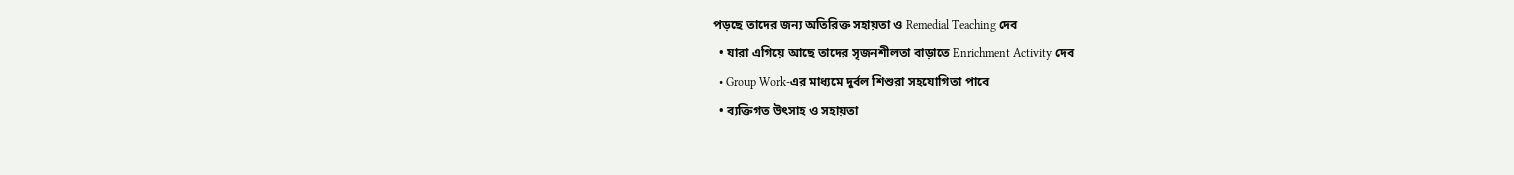পড়ছে তাদের জন্য অতিরিক্ত সহায়তা ও Remedial Teaching দেব
  • যারা এগিয়ে আছে তাদের সৃজনশীলতা বাড়াতে Enrichment Activity দেব
  • Group Work-এর মাধ্যমে দুর্বল শিশুরা সহযোগিতা পাবে
  • ব্যক্তিগত উৎসাহ ও সহায়তা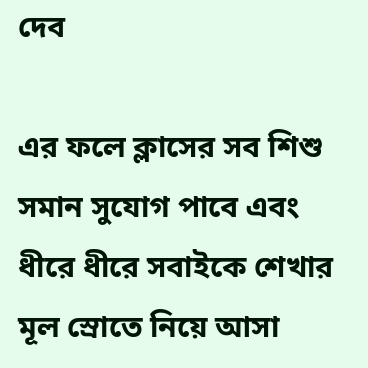দেব

এর ফলে ক্লাসের সব শিশু সমান সুযোগ পাবে এবং ধীরে ধীরে সবাইকে শেখার মূল স্রোতে নিয়ে আসা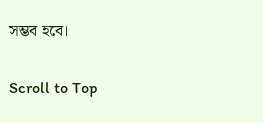সম্ভব হবে।

Scroll to Top